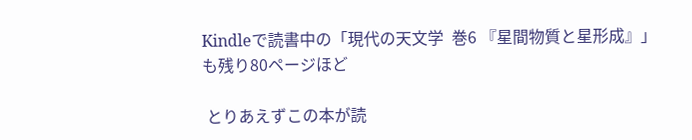Kindleで読書中の「現代の天文学  巻6 『星間物質と星形成』」も残り80ページほど

 とりあえずこの本が読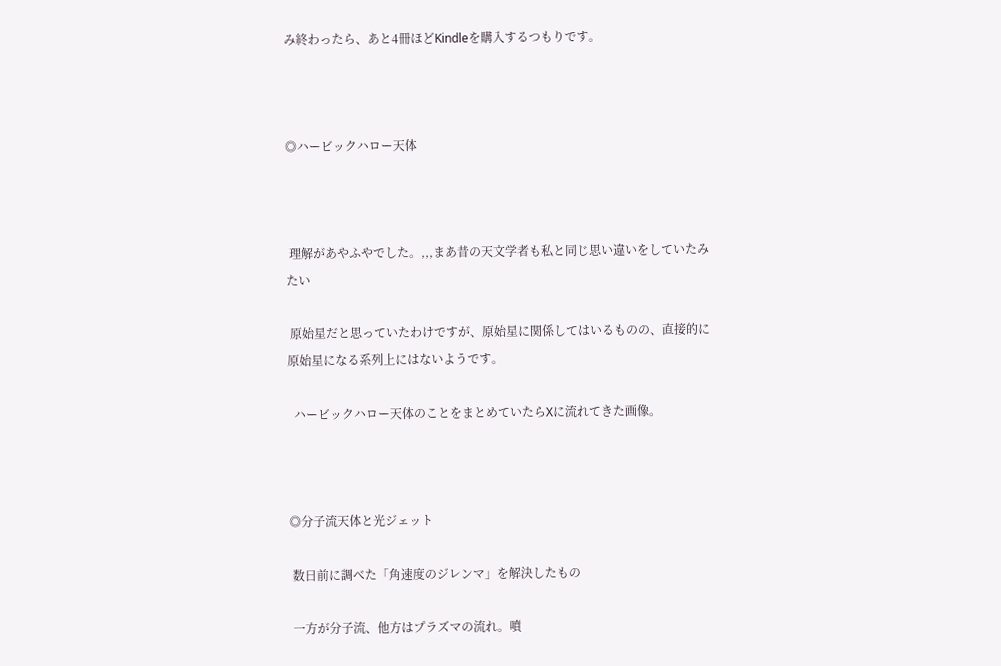み終わったら、あと4冊ほどKindleを購入するつもりです。



◎ハービックハロー天体



 理解があやふやでした。,,,まあ昔の天文学者も私と同じ思い違いをしていたみたい

 原始星だと思っていたわけですが、原始星に関係してはいるものの、直接的に原始星になる系列上にはないようです。

  ハービックハロー天体のことをまとめていたらXに流れてきた画像。



◎分子流天体と光ジェット

 数日前に調べた「角速度のジレンマ」を解決したもの

 一方が分子流、他方はプラズマの流れ。噴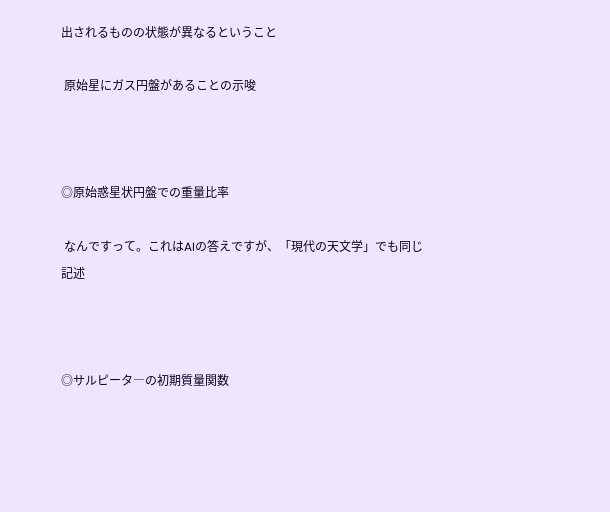出されるものの状態が異なるということ

 原始星にガス円盤があることの示唆



◎原始惑星状円盤での重量比率

 なんですって。これはAIの答えですが、「現代の天文学」でも同じ記述



◎サルピータ―の初期質量関数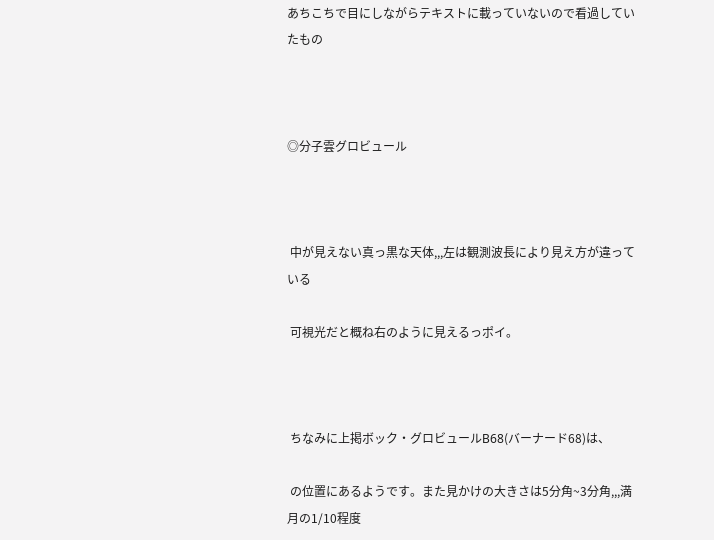あちこちで目にしながらテキストに載っていないので看過していたもの



◎分子雲グロビュール



 中が見えない真っ黒な天体,,,左は観測波長により見え方が違っている

 可視光だと概ね右のように見えるっポイ。



 ちなみに上掲ボック・グロビュールB68(バーナード68)は、

 の位置にあるようです。また見かけの大きさは5分角~3分角,,,満月の1/10程度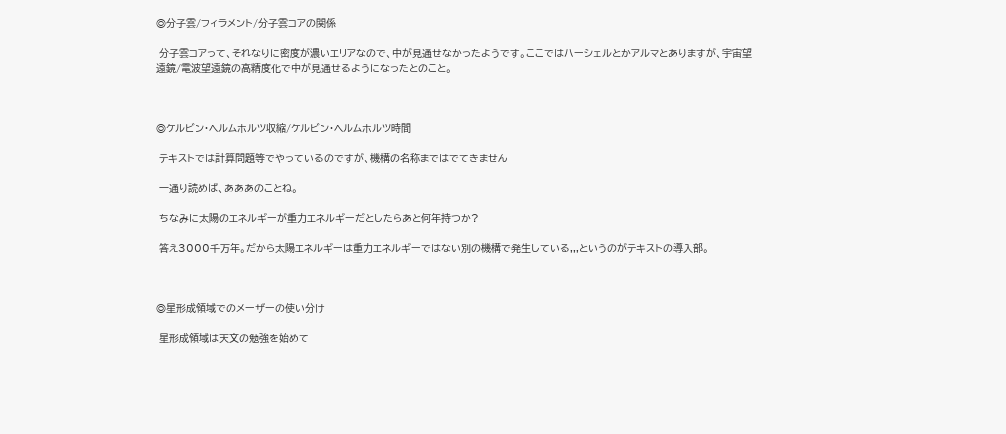◎分子雲/フィラメント/分子雲コアの関係

 分子雲コアって、それなりに密度が濃いエリアなので、中が見通せなかったようです。ここではハーシェルとかアルマとありますが、宇宙望遠鏡/電波望遠鏡の高精度化で中が見通せるようになったとのこと。



◎ケルビン・ヘルムホルツ収縮/ケルビン・ヘルムホルツ時間

 テキストでは計算問題等でやっているのですが、機構の名称まではでてきません

 一通り読めば、あああのことね。

 ちなみに太陽のエネルギーが重力エネルギーだとしたらあと何年持つか?

 答え3000千万年。だから太陽エネルギーは重力エネルギーではない別の機構で発生している,,,というのがテキストの導入部。



◎星形成領域でのメーザーの使い分け

 星形成領域は天文の勉強を始めて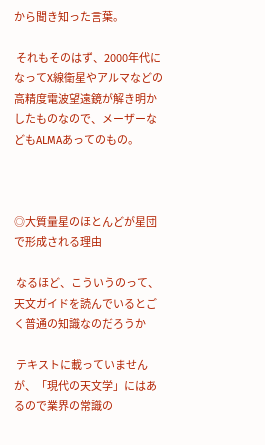から聞き知った言葉。

 それもそのはず、2000年代になってX線衛星やアルマなどの高精度電波望遠鏡が解き明かしたものなので、メーザーなどもALMAあってのもの。



◎大質量星のほとんどが星団で形成される理由

 なるほど、こういうのって、天文ガイドを読んでいるとごく普通の知識なのだろうか

 テキストに載っていませんが、「現代の天文学」にはあるので業界の常識の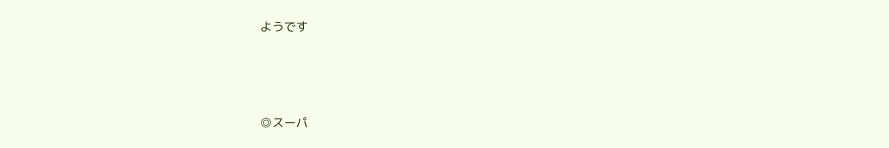ようです



◎スーパ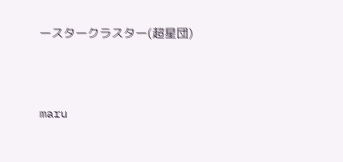ースタークラスター(超星団)



maru